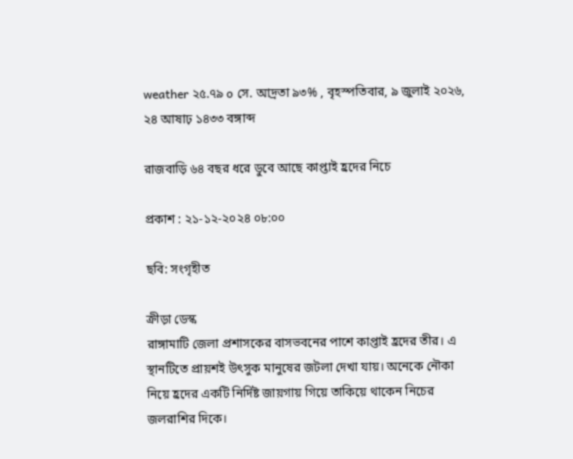weather ২৫.৭৯ o সে. আদ্রতা ৯৩% , বৃহস্পতিবার, ৯ জুলাই ২০২৬, ২৪ আষাঢ় ১৪৩৩ বঙ্গাব্দ

রাজবাড়ি ৬৪ বছর ধরে ডুবে আছে কাপ্তাই হ্রদের নিচে

প্রকাশ : ২১-১২-২০২৪ ০৮:০০

ছবি: সংগৃহীত

ক্রীড়া ডেস্ক
রাঙ্গামাটি জেলা প্রশাসকের বাসভবনের পাশে কাপ্তাই হ্রদের তীর। এ স্থানটিতে প্রায়শই উৎসুক মানুষের জটলা দেখা যায়। অনেকে নৌকা নিয়ে হ্রদের একটি নির্দিষ্ট জায়গায় গিয়ে তাকিয়ে থাকেন নিচের জলরাশির দিকে।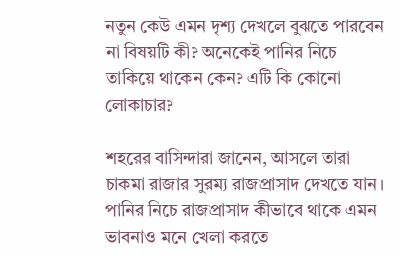নতুন কেউ এমন দৃশ্য দেখলে বুঝতে পারবেন না বিষয়টি কী? অনেকেই পানির নিচে তাকিয়ে থাকেন কেন? এটি কি কোনো লোকাচার?

শহরের বাসিন্দারা জানেন, আসলে তারা চাকমা রাজার সুরম্য রাজপ্রাসাদ দেখতে যান। পানির নিচে রাজপ্রাসাদ কীভাবে থাকে এমন ভাবনাও মনে খেলা করতে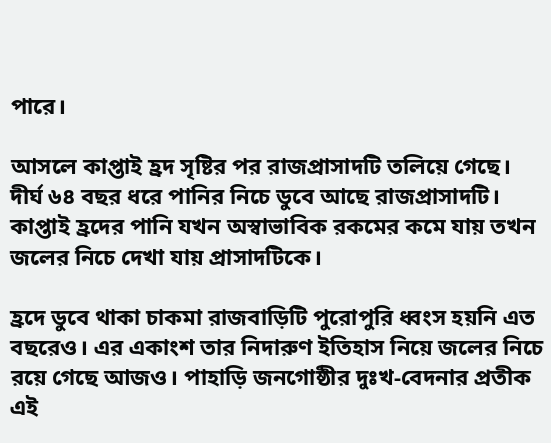পারে।

আসলে কাপ্তাই হ্রদ সৃষ্টির পর রাজপ্রাসাদটি তলিয়ে গেছে। দীর্ঘ ৬৪ বছর ধরে পানির নিচে ডুবে আছে রাজপ্রাসাদটি। কাপ্তাই হ্রদের পানি যখন অস্বাভাবিক রকমের কমে যায় তখন জলের নিচে দেখা যায় প্রাসাদটিকে।

হ্রদে ডুবে থাকা চাকমা রাজবাড়িটি পুরোপুরি ধ্বংস হয়নি এত বছরেও। এর একাংশ তার নিদারুণ ইতিহাস নিয়ে জলের নিচে রয়ে গেছে আজও। পাহাড়ি জনগোষ্ঠীর দুঃখ-বেদনার প্রতীক এই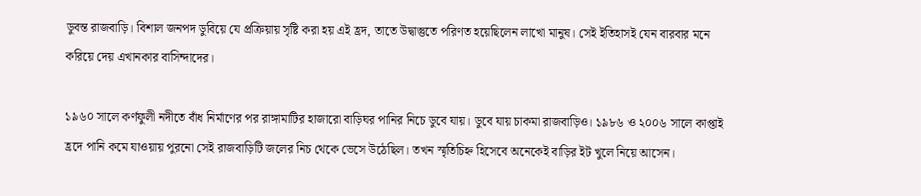ডুবন্ত রাজবাড়ি। বিশাল জনপদ ডুবিয়ে যে প্রক্রিয়ায় সৃষ্টি করা হয় এই হ্রদ, তাতে উদ্বাস্তুতে পরিণত হয়েছিলেন লাখো মানুষ। সেই ইতিহাসই যেন বারবার মনে করিয়ে দেয় এখানকার বাসিন্দাদের।

১৯৬০ সালে কর্ণফুলী নদীতে বাঁধ নির্মাণের পর রাঙ্গামাটির হাজারো বাড়িঘর পানির নিচে ডুবে যায়। ডুবে যায় চাকমা রাজবাড়িও। ১৯৮৬ ও ২০০৬ সালে কাপ্তাই হ্রদে পানি কমে যাওয়ায় পুরনো সেই রাজবাড়িটি জলের নিচ থেকে ভেসে উঠেছিল। তখন স্মৃতিচিহ্ন হিসেবে অনেকেই বাড়ির ইট খুলে নিয়ে আসেন।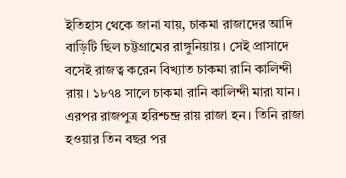ইতিহাস থেকে জানা যায়, চাকমা রাজাদের আদি বাড়িটি ছিল চট্টগ্রামের রাঙ্গুনিয়ায়। সেই প্রাসাদে বসেই রাজত্ব করেন বিখ্যাত চাকমা রানি কালিন্দী রায়। ১৮৭৪ সালে চাকমা রানি কালিন্দী মারা যান। এরপর রাজপুত্র হরিশ্চন্দ্র রায় রাজা হন। তিনি রাজা হওয়ার তিন বছর পর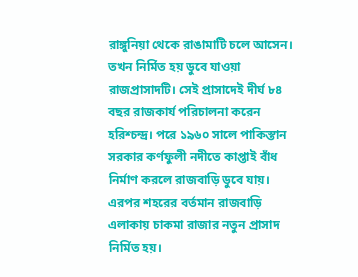রাঙ্গুনিয়া থেকে রাঙামাটি চলে আসেন। তখন নির্মিত হয় ডুবে যাওয়া রাজপ্রাসাদটি। সেই প্রাসাদেই দীর্ঘ ৮৪ বছর রাজকার্য পরিচালনা করেন হরিশ্চন্দ্র। পরে ১৯৬০ সালে পাকিস্তান সরকার কর্ণফুলী নদীতে কাপ্তাই বাঁধ নির্মাণ করলে রাজবাড়ি ডুবে যায়। এরপর শহরের বর্তমান রাজবাড়ি এলাকায় চাকমা রাজার নতুন প্রাসাদ নির্মিত হয়।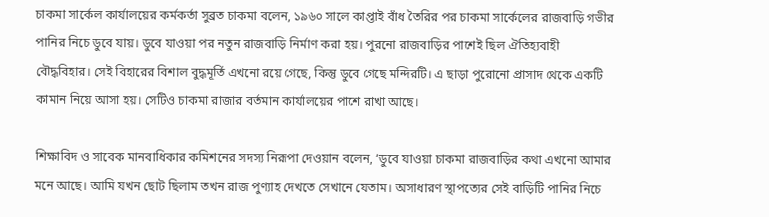চাকমা সার্কেল কার্যালয়ের কর্মকর্তা সুব্রত চাকমা বলেন, ১৯৬০ সালে কাপ্তাই বাঁধ তৈরির পর চাকমা সার্কেলের রাজবাড়ি গভীর পানির নিচে ডুবে যায়। ডুবে যাওয়া পর নতুন রাজবাড়ি নির্মাণ করা হয়। পুরনো রাজবাড়ির পাশেই ছিল ঐতিহ্যবাহী বৌদ্ধবিহার। সেই বিহারের বিশাল বুদ্ধমূর্তি এখনো রয়ে গেছে, কিন্তু ডুবে গেছে মন্দিরটি। এ ছাড়া পুরোনো প্রাসাদ থেকে একটি কামান নিয়ে আসা হয়। সেটিও চাকমা রাজার বর্তমান কার্যালয়ের পাশে রাখা আছে।

শিক্ষাবিদ ও সাবেক মানবাধিকার কমিশনের সদস্য নিরূপা দেওয়ান বলেন, ‘ডুবে যাওয়া চাকমা রাজবাড়ির কথা এখনো আমার মনে আছে। আমি যখন ছোট ছিলাম তখন রাজ পুণ্যাহ দেখতে সেখানে যেতাম। অসাধারণ স্থাপত্যের সেই বাড়িটি পানির নিচে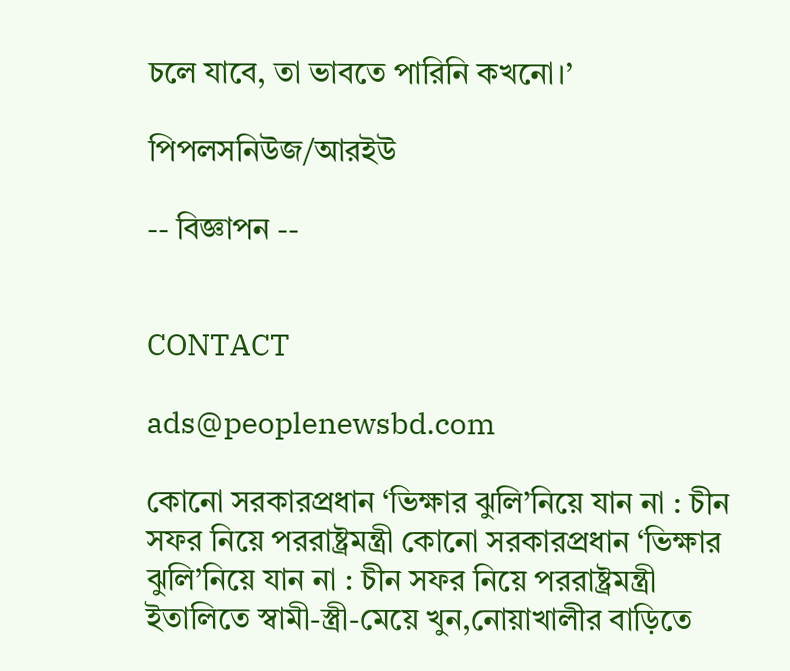চলে যাবে, তা ভাবতে পারিনি কখনো।’

পিপলসনিউজ/আরইউ

-- বিজ্ঞাপন --


CONTACT

ads@peoplenewsbd.com

কোনো সরকারপ্রধান ‘ভিক্ষার ঝুলি’নিয়ে যান না : চীন সফর নিয়ে পররাষ্ট্রমন্ত্রী কোনো সরকারপ্রধান ‘ভিক্ষার ঝুলি’নিয়ে যান না : চীন সফর নিয়ে পররাষ্ট্রমন্ত্রী ইতালিতে স্বামী-স্ত্রী-মেয়ে খুন,নোয়াখালীর বাড়িতে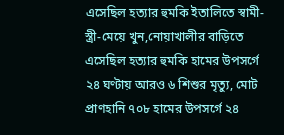এসেছিল হত্যার হুমকি ইতালিতে স্বামী-স্ত্রী-মেয়ে খুন,নোয়াখালীর বাড়িতে এসেছিল হত্যার হুমকি হামের উপসর্গে ২৪ ঘণ্টায় আরও ৬ শিশুর মৃত্যু, মোট প্রাণহানি ৭০৮ হামের উপসর্গে ২৪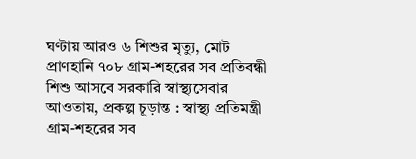ঘণ্টায় আরও ৬ শিশুর মৃত্যু, মোট প্রাণহানি ৭০৮ গ্রাম-শহরের সব প্রতিবন্ধী শিশু আসবে সরকারি স্বাস্থ্যসেবার আওতায়, প্রকল্প চূড়ান্ত : স্বাস্থ্য প্রতিমন্ত্রী গ্রাম-শহরের সব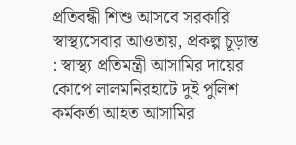প্রতিবন্ধী শিশু আসবে সরকারি স্বাস্থ্যসেবার আওতায়, প্রকল্প চূড়ান্ত : স্বাস্থ্য প্রতিমন্ত্রী আসামির দায়ের কোপে লালমনিরহাটে দুই পুলিশ কর্মকর্তা আহত আসামির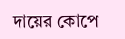দায়ের কোপে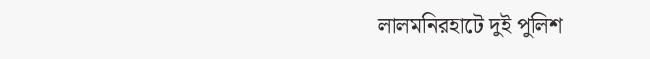লালমনিরহাটে দুই পুলিশ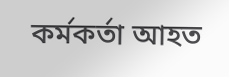কর্মকর্তা আহত